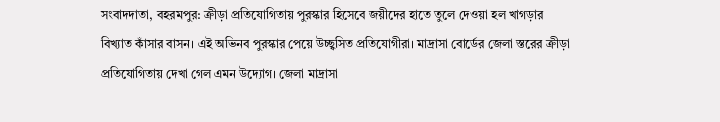সংবাদদাতা, বহরমপুর: ক্রীড়া প্রতিযোগিতায় পুরস্কার হিসেবে জয়ীদের হাতে তুলে দেওয়া হল খাগড়ার বিখ্যাত কাঁসার বাসন। এই অভিনব পুরস্কার পেয়ে উচ্ছ্বসিত প্রতিযোগীরা। মাদ্রাসা বোর্ডের জেলা স্তরের ক্রীড়া প্রতিযোগিতায় দেখা গেল এমন উদ্যোগ। জেলা মাদ্রাসা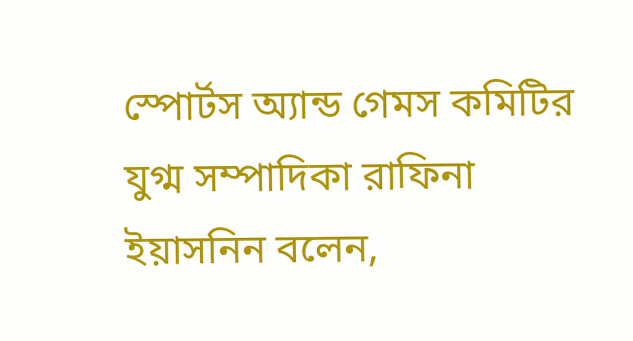স্পোর্টস অ্যান্ড গেমস কমিটির যুগ্ম সম্পাদিকা রাফিনা ইয়াসনিন বলেন,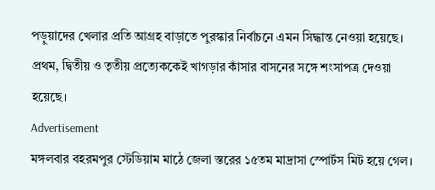পড়ুয়াদের খেলার প্রতি আগ্রহ বাড়াতে পুরস্কার নির্বাচনে এমন সিদ্ধান্ত নেওয়া হয়েছে। প্রথম, দ্বিতীয় ও তৃতীয় প্রত্যেককেই খাগড়ার কাঁসার বাসনের সঙ্গে শংসাপত্র দেওয়া হয়েছে।
Advertisement
মঙ্গলবার বহরমপুর স্টেডিয়াম মাঠে জেলা স্তরের ১৫তম মাদ্রাসা স্পোর্টস মিট হয়ে গেল।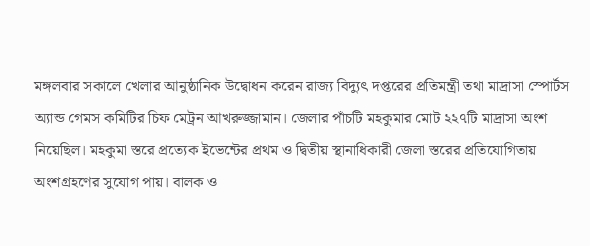মঙ্গলবার সকালে খেলার আনুষ্ঠানিক উদ্বোধন করেন রাজ্য বিদ্যুৎ দপ্তরের প্রতিমন্ত্রী তথা মাদ্রাসা স্পোর্টস অ্যান্ড গেমস কমিটির চিফ মেট্রন আখরুজ্জামান। জেলার পাঁচটি মহকুমার মোট ২২৭টি মাদ্রাসা অংশ নিয়েছিল। মহকুমা স্তরে প্রত্যেক ইভেন্টের প্রথম ও দ্বিতীয় স্থানাধিকারী জেলা স্তরের প্রতিযোগিতায় অংশগ্রহণের সুযোগ পায়। বালক ও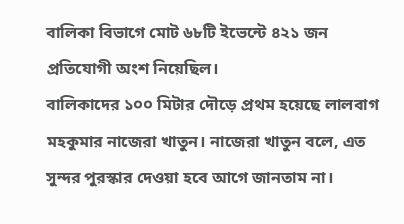বালিকা বিভাগে মোট ৬৮টি ইভেন্টে ৪২১ জন প্রতিযোগী অংশ নিয়েছিল।
বালিকাদের ১০০ মিটার দৌড়ে প্রথম হয়েছে লালবাগ মহকুমার নাজেরা খাতুন। নাজেরা খাতুন বলে, এত সুন্দর পুরস্কার দেওয়া হবে আগে জানতাম না।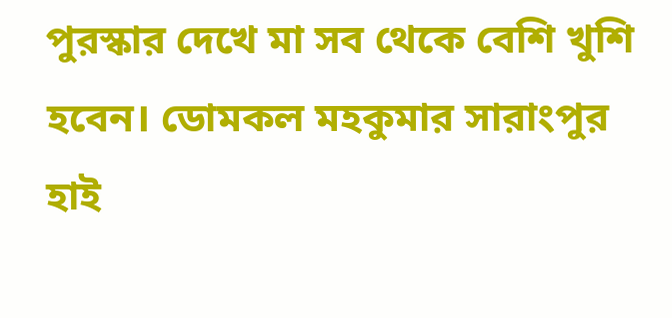পুরস্কার দেখে মা সব থেকে বেশি খুশি হবেন। ডোমকল মহকুমার সারাংপুর হাই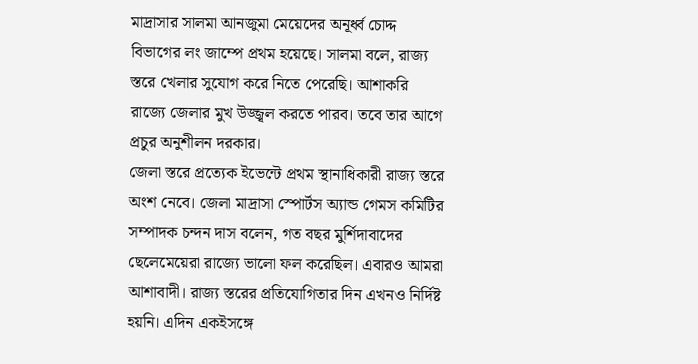মাদ্রাসার সালমা আনজুমা মেয়েদের অনূর্ধ্ব চোদ্দ বিভাগের লং জাম্পে প্রথম হয়েছে। সালমা বলে, রাজ্য স্তরে খেলার সুযোগ করে নিতে পেরেছি। আশাকরি রাজ্যে জেলার মুখ উজ্জ্বল করতে পারব। তবে তার আগে প্রচুর অনুশীলন দরকার।
জেলা স্তরে প্রত্যেক ইভেন্টে প্রথম স্থানাধিকারী রাজ্য স্তরে অংশ নেবে। জেলা মাদ্রাসা স্পোর্টস অ্যান্ড গেমস কমিটির সম্পাদক চন্দন দাস বলেন, গত বছর মুর্শিদাবাদের ছেলেমেয়েরা রাজ্যে ভালো ফল করেছিল। এবারও আমরা আশাবাদী। রাজ্য স্তরের প্রতিযোগিতার দিন এখনও নির্দিষ্ট হয়নি। এদিন একইসঙ্গে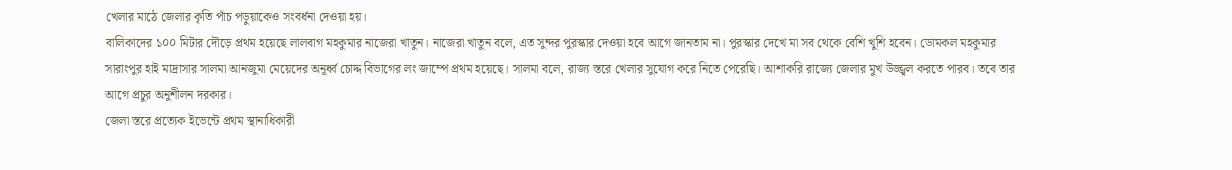খেলার মাঠে জেলার কৃতি পাঁচ পড়ুয়াকেও সংবর্ধনা দেওয়া হয়।
বালিকাদের ১০০ মিটার দৌড়ে প্রথম হয়েছে লালবাগ মহকুমার নাজেরা খাতুন। নাজেরা খাতুন বলে, এত সুন্দর পুরস্কার দেওয়া হবে আগে জানতাম না। পুরস্কার দেখে মা সব থেকে বেশি খুশি হবেন। ডোমকল মহকুমার সারাংপুর হাই মাদ্রাসার সালমা আনজুমা মেয়েদের অনূর্ধ্ব চোদ্দ বিভাগের লং জাম্পে প্রথম হয়েছে। সালমা বলে, রাজ্য স্তরে খেলার সুযোগ করে নিতে পেরেছি। আশাকরি রাজ্যে জেলার মুখ উজ্জ্বল করতে পারব। তবে তার আগে প্রচুর অনুশীলন দরকার।
জেলা স্তরে প্রত্যেক ইভেন্টে প্রথম স্থানাধিকারী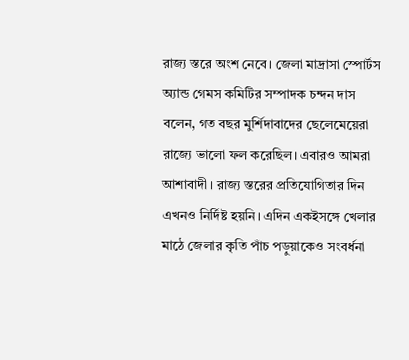রাজ্য স্তরে অংশ নেবে। জেলা মাদ্রাসা স্পোর্টস অ্যান্ড গেমস কমিটির সম্পাদক চন্দন দাস বলেন, গত বছর মুর্শিদাবাদের ছেলেমেয়েরা রাজ্যে ভালো ফল করেছিল। এবারও আমরা আশাবাদী। রাজ্য স্তরের প্রতিযোগিতার দিন এখনও নির্দিষ্ট হয়নি। এদিন একইসঙ্গে খেলার মাঠে জেলার কৃতি পাঁচ পড়ুয়াকেও সংবর্ধনা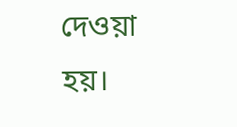দেওয়া হয়।